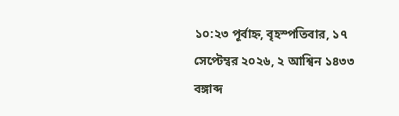১০:২৩ পূর্বাহ্ন, বৃহস্পতিবার, ১৭ সেপ্টেম্বর ২০২৬, ২ আশ্বিন ১৪৩৩ বঙ্গাব্দ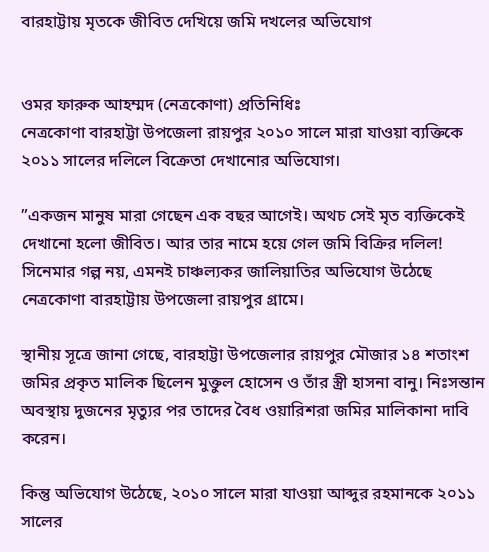বারহাট্টায় মৃতকে জীবিত দেখিয়ে জমি দখলের অভিযোগ


ওমর ফারুক আহম্মদ (নেত্রকোণা) প্রতিনিধিঃ
নেত্রকোণা বারহাট্টা উপজেলা রায়পুর ২০১০ সালে মারা যাওয়া ব্যক্তিকে ২০১১ সালের দলিলে বিক্রেতা দেখানোর অভিযোগ।

”একজন মানুষ মারা গেছেন এক বছর আগেই। অথচ সেই মৃত ব্যক্তিকেই দেখানো হলো জীবিত। আর তার নামে হয়ে গেল জমি বিক্রির দলিল! সিনেমার গল্প নয়, এমনই চাঞ্চল্যকর জালিয়াতির অভিযোগ উঠেছে নেত্রকোণা বারহাট্টায় উপজেলা রায়পুর গ্রামে।

স্থানীয় সূত্রে জানা গেছে, বারহাট্টা উপজেলার রায়পুর মৌজার ১৪ শতাংশ জমির প্রকৃত মালিক ছিলেন মুক্তুল হোসেন ও তাঁর স্ত্রী হাসনা বানু। নিঃসন্তান অবস্থায় দুজনের মৃত্যুর পর তাদের বৈধ ওয়ারিশরা জমির মালিকানা দাবি করেন।

কিন্তু অভিযোগ উঠেছে, ২০১০ সালে মারা যাওয়া আব্দুর রহমানকে ২০১১ সালের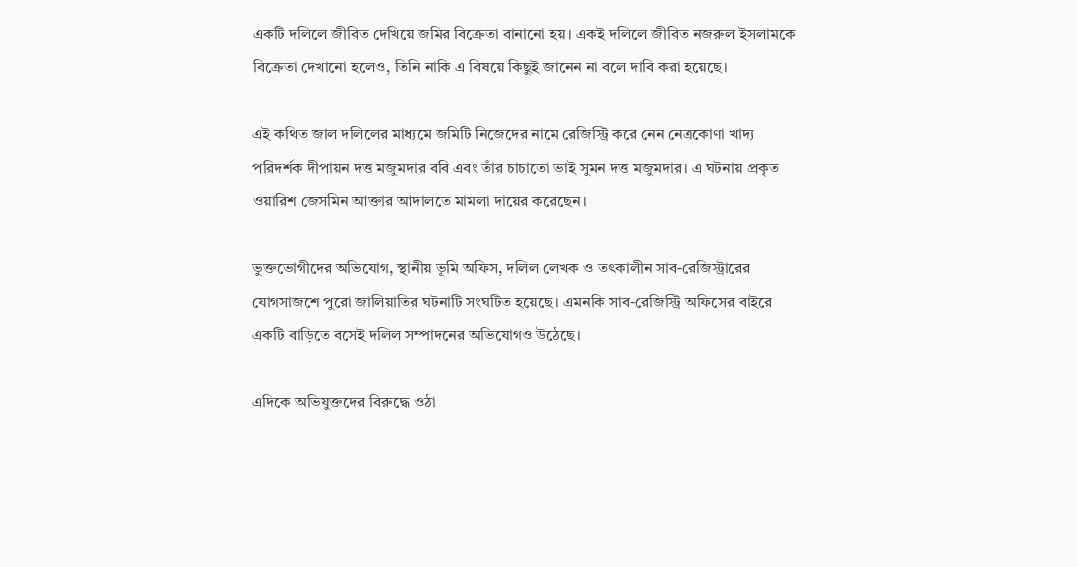একটি দলিলে জীবিত দেখিয়ে জমির বিক্রেতা বানানো হয়। একই দলিলে জীবিত নজরুল ইসলামকে বিক্রেতা দেখানো হলেও, তিনি নাকি এ বিষয়ে কিছুই জানেন না বলে দাবি করা হয়েছে।

এই কথিত জাল দলিলের মাধ্যমে জমিটি নিজেদের নামে রেজিস্ট্রি করে নেন নেত্রকোণা খাদ্য পরিদর্শক দীপায়ন দত্ত মজুমদার ববি এবং তাঁর চাচাতো ভাই সুমন দত্ত মজুমদার। এ ঘটনায় প্রকৃত ওয়ারিশ জেসমিন আক্তার আদালতে মামলা দায়ের করেছেন।

ভুক্তভোগীদের অভিযোগ, স্থানীয় ভূমি অফিস, দলিল লেখক ও তৎকালীন সাব-রেজিস্ট্রারের যোগসাজশে পুরো জালিয়াতির ঘটনাটি সংঘটিত হয়েছে। এমনকি সাব-রেজিস্ট্রি অফিসের বাইরে একটি বাড়িতে বসেই দলিল সম্পাদনের অভিযোগও উঠেছে।

এদিকে অভিযুক্তদের বিরুদ্ধে ওঠা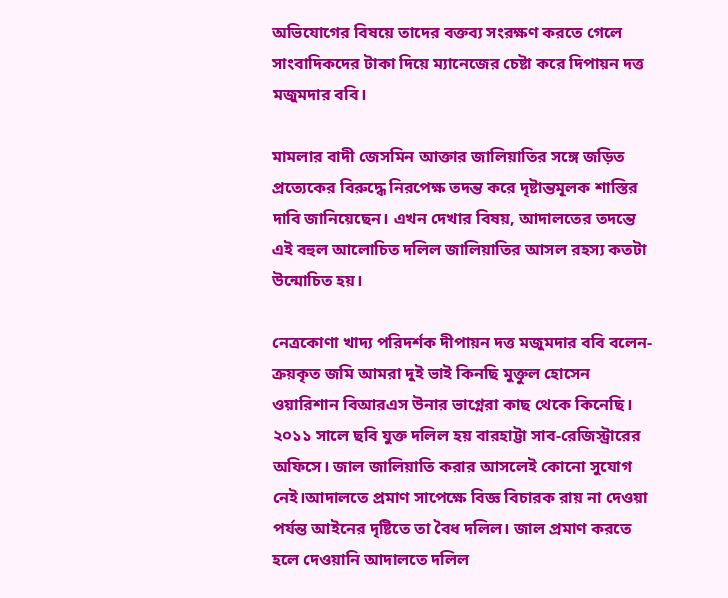অভিযোগের বিষয়ে তাদের বক্তব্য সংরক্ষণ করতে গেলে সাংবাদিকদের টাকা দিয়ে ম্যানেজের চেষ্টা করে দিপায়ন দত্ত মজুমদার ববি।

মামলার বাদী জেসমিন আক্তার জালিয়াতির সঙ্গে জড়িত প্রত্যেকের বিরুদ্ধে নিরপেক্ষ তদন্ত করে দৃষ্টান্তমূলক শাস্তির দাবি জানিয়েছেন। এখন দেখার বিষয়, আদালতের তদন্তে এই বহুল আলোচিত দলিল জালিয়াতির আসল রহস্য কতটা উন্মোচিত হয়।

নেত্রকোণা খাদ্য পরিদর্শক দীপায়ন দত্ত মজুমদার ববি বলেন-
ক্রয়কৃত জমি আমরা দুই ভাই কিনছি মুক্তুল হোসেন ওয়ারিশান বিআরএস উনার ভাগ্নেরা কাছ থেকে কিনেছি।
২০১১ সালে ছবি যুক্ত দলিল হয় বারহাট্টা সাব-রেজিস্ট্রারের অফিসে। জাল জালিয়াতি করার আসলেই কোনো সুযোগ নেই।আদালতে প্রমাণ সাপেক্ষে বিজ্ঞ বিচারক রায় না দেওয়া পর্যন্ত আইনের দৃষ্টিতে তা বৈধ দলিল। জাল প্রমাণ করতে হলে দেওয়ানি আদালতে দলিল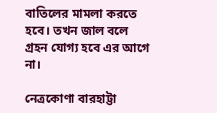বাতিলের মামলা করতে হবে। তখন জাল বলে গ্রহন যোগ্য হবে এর আগে না।

নেত্রকোণা বারহাট্টা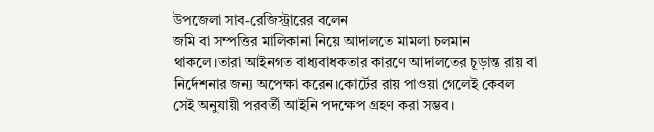উপজেলা সাব-রেজিস্ট্রারের বলেন
জমি বা সম্পত্তির মালিকানা নিয়ে আদালতে মামলা চলমান থাকলে।তারা আইনগত বাধ্যবাধকতার কারণে আদালতের চূড়ান্ত রায় বা নির্দেশনার জন্য অপেক্ষা করেন।কোর্টের রায় পাওয়া গেলেই কেবল সেই অনুযায়ী পরবর্তী আইনি পদক্ষেপ গ্রহণ করা সম্ভব।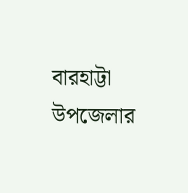বারহাট্টা উপজেলার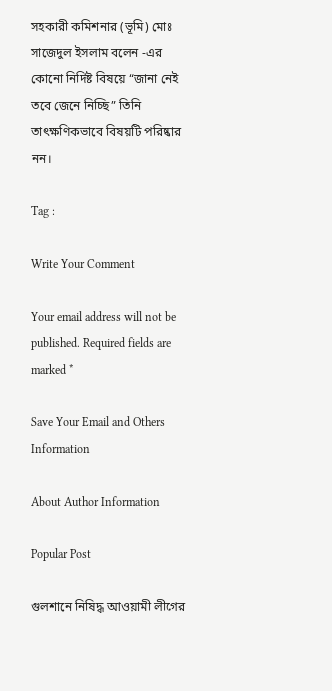সহকারী কমিশনার (ভূমি) মোঃ সাজেদুল ইসলাম বলেন -এর কোনো নির্দিষ্ট বিষয়ে “জানা নেই তবে জেনে নিচ্ছি” তিনি তাৎক্ষণিকভাবে বিষয়টি পরিষ্কার নন।

Tag :

Write Your Comment

Your email address will not be published. Required fields are marked *

Save Your Email and Others Information

About Author Information

Popular Post

গুলশানে নিষিদ্ধ আওয়ামী লীগের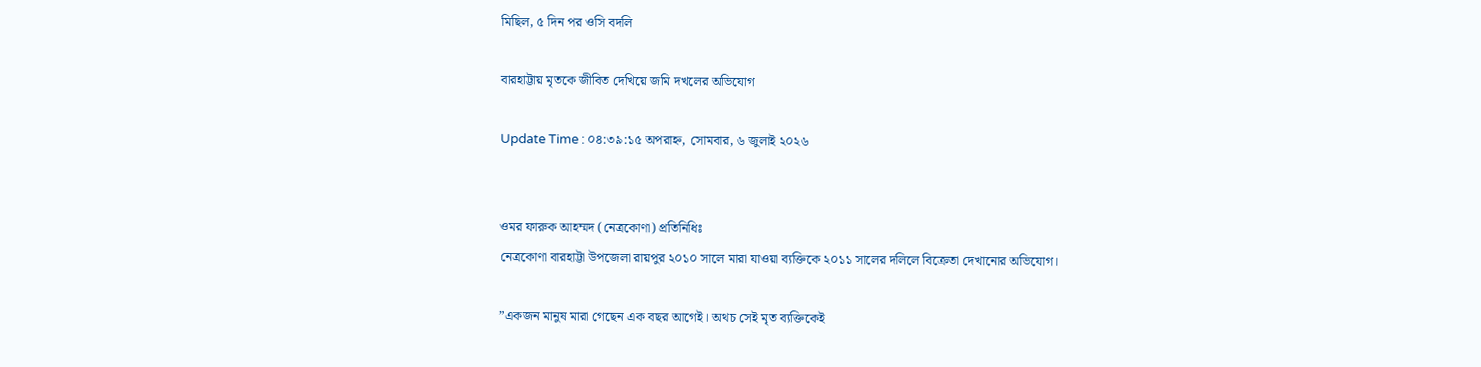মিছিল, ৫ দিন পর ওসি বদলি

বারহাট্টায় মৃতকে জীবিত দেখিয়ে জমি দখলের অভিযোগ

Update Time : ০৪:৩৯:১৫ অপরাহ্ন, সোমবার, ৬ জুলাই ২০২৬


ওমর ফারুক আহম্মদ (নেত্রকোণা) প্রতিনিধিঃ
নেত্রকোণা বারহাট্টা উপজেলা রায়পুর ২০১০ সালে মারা যাওয়া ব্যক্তিকে ২০১১ সালের দলিলে বিক্রেতা দেখানোর অভিযোগ।

”একজন মানুষ মারা গেছেন এক বছর আগেই। অথচ সেই মৃত ব্যক্তিকেই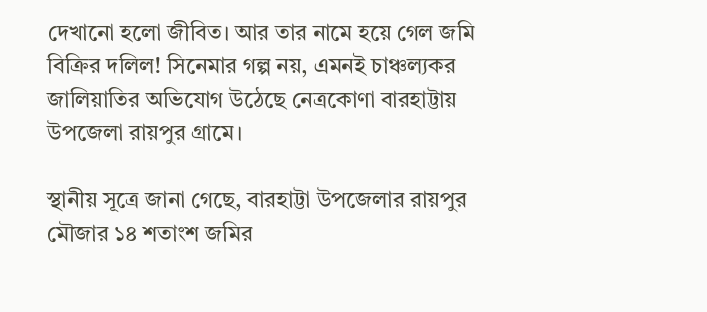দেখানো হলো জীবিত। আর তার নামে হয়ে গেল জমি বিক্রির দলিল! সিনেমার গল্প নয়, এমনই চাঞ্চল্যকর জালিয়াতির অভিযোগ উঠেছে নেত্রকোণা বারহাট্টায় উপজেলা রায়পুর গ্রামে।

স্থানীয় সূত্রে জানা গেছে, বারহাট্টা উপজেলার রায়পুর মৌজার ১৪ শতাংশ জমির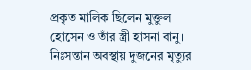প্রকৃত মালিক ছিলেন মুক্তুল হোসেন ও তাঁর স্ত্রী হাসনা বানু। নিঃসন্তান অবস্থায় দুজনের মৃত্যুর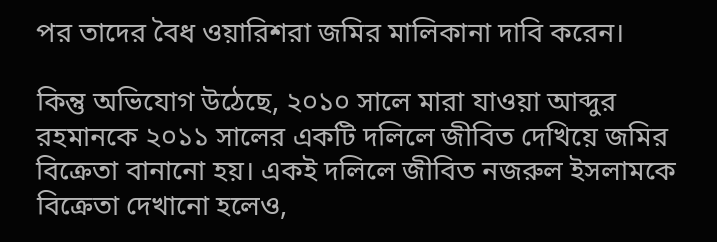পর তাদের বৈধ ওয়ারিশরা জমির মালিকানা দাবি করেন।

কিন্তু অভিযোগ উঠেছে, ২০১০ সালে মারা যাওয়া আব্দুর রহমানকে ২০১১ সালের একটি দলিলে জীবিত দেখিয়ে জমির বিক্রেতা বানানো হয়। একই দলিলে জীবিত নজরুল ইসলামকে বিক্রেতা দেখানো হলেও,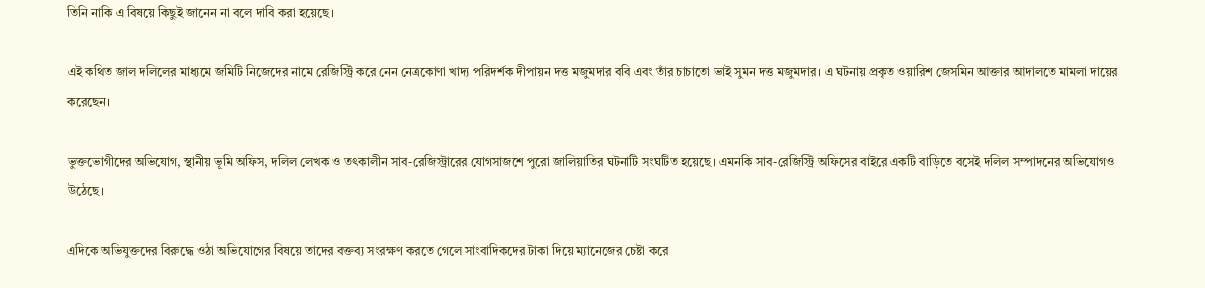তিনি নাকি এ বিষয়ে কিছুই জানেন না বলে দাবি করা হয়েছে।

এই কথিত জাল দলিলের মাধ্যমে জমিটি নিজেদের নামে রেজিস্ট্রি করে নেন নেত্রকোণা খাদ্য পরিদর্শক দীপায়ন দত্ত মজুমদার ববি এবং তাঁর চাচাতো ভাই সুমন দত্ত মজুমদার। এ ঘটনায় প্রকৃত ওয়ারিশ জেসমিন আক্তার আদালতে মামলা দায়ের করেছেন।

ভুক্তভোগীদের অভিযোগ, স্থানীয় ভূমি অফিস, দলিল লেখক ও তৎকালীন সাব-রেজিস্ট্রারের যোগসাজশে পুরো জালিয়াতির ঘটনাটি সংঘটিত হয়েছে। এমনকি সাব-রেজিস্ট্রি অফিসের বাইরে একটি বাড়িতে বসেই দলিল সম্পাদনের অভিযোগও উঠেছে।

এদিকে অভিযুক্তদের বিরুদ্ধে ওঠা অভিযোগের বিষয়ে তাদের বক্তব্য সংরক্ষণ করতে গেলে সাংবাদিকদের টাকা দিয়ে ম্যানেজের চেষ্টা করে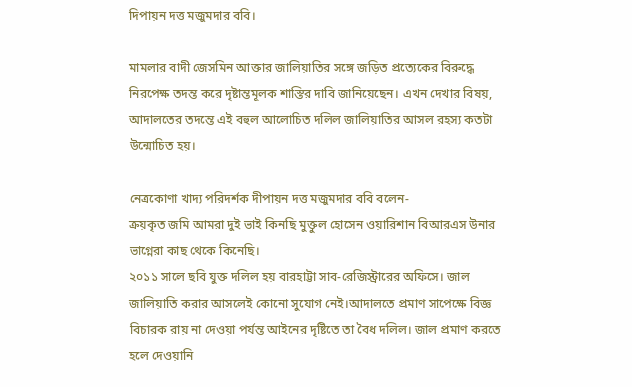দিপায়ন দত্ত মজুমদার ববি।

মামলার বাদী জেসমিন আক্তার জালিয়াতির সঙ্গে জড়িত প্রত্যেকের বিরুদ্ধে নিরপেক্ষ তদন্ত করে দৃষ্টান্তমূলক শাস্তির দাবি জানিয়েছেন। এখন দেখার বিষয়, আদালতের তদন্তে এই বহুল আলোচিত দলিল জালিয়াতির আসল রহস্য কতটা উন্মোচিত হয়।

নেত্রকোণা খাদ্য পরিদর্শক দীপায়ন দত্ত মজুমদার ববি বলেন-
ক্রয়কৃত জমি আমরা দুই ভাই কিনছি মুক্তুল হোসেন ওয়ারিশান বিআরএস উনার ভাগ্নেরা কাছ থেকে কিনেছি।
২০১১ সালে ছবি যুক্ত দলিল হয় বারহাট্টা সাব-রেজিস্ট্রারের অফিসে। জাল জালিয়াতি করার আসলেই কোনো সুযোগ নেই।আদালতে প্রমাণ সাপেক্ষে বিজ্ঞ বিচারক রায় না দেওয়া পর্যন্ত আইনের দৃষ্টিতে তা বৈধ দলিল। জাল প্রমাণ করতে হলে দেওয়ানি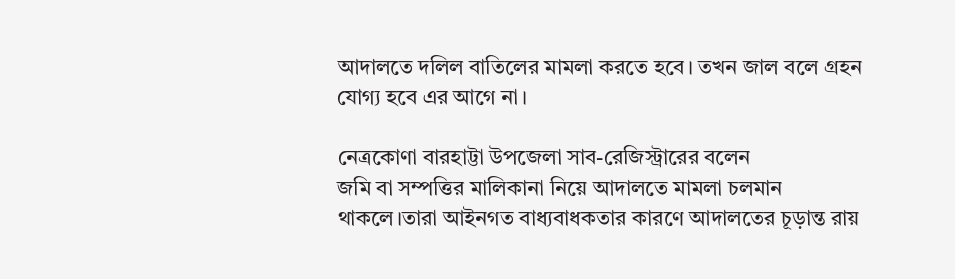আদালতে দলিল বাতিলের মামলা করতে হবে। তখন জাল বলে গ্রহন যোগ্য হবে এর আগে না।

নেত্রকোণা বারহাট্টা উপজেলা সাব-রেজিস্ট্রারের বলেন
জমি বা সম্পত্তির মালিকানা নিয়ে আদালতে মামলা চলমান থাকলে।তারা আইনগত বাধ্যবাধকতার কারণে আদালতের চূড়ান্ত রায়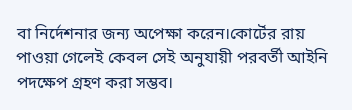বা নির্দেশনার জন্য অপেক্ষা করেন।কোর্টের রায় পাওয়া গেলেই কেবল সেই অনুযায়ী পরবর্তী আইনি পদক্ষেপ গ্রহণ করা সম্ভব।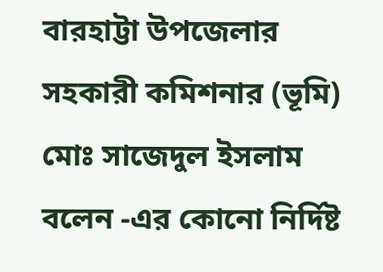বারহাট্টা উপজেলার সহকারী কমিশনার (ভূমি) মোঃ সাজেদুল ইসলাম বলেন -এর কোনো নির্দিষ্ট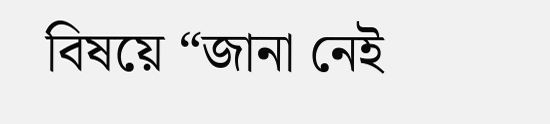বিষয়ে “জানা নেই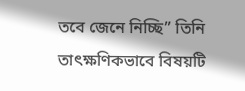তবে জেনে নিচ্ছি” তিনি তাৎক্ষণিকভাবে বিষয়টি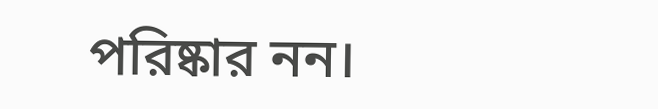পরিষ্কার নন।